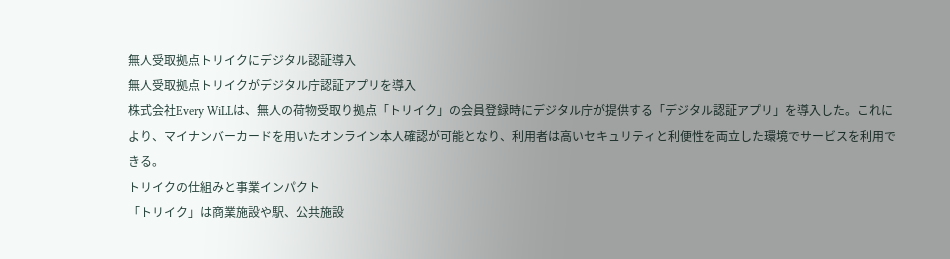無人受取拠点トリイクにデジタル認証導入
無人受取拠点トリイクがデジタル庁認証アプリを導入
株式会社Every WiLLは、無人の荷物受取り拠点「トリイク」の会員登録時にデジタル庁が提供する「デジタル認証アプリ」を導入した。これにより、マイナンバーカードを用いたオンライン本人確認が可能となり、利用者は高いセキュリティと利便性を両立した環境でサービスを利用できる。
トリイクの仕組みと事業インパクト
「トリイク」は商業施設や駅、公共施設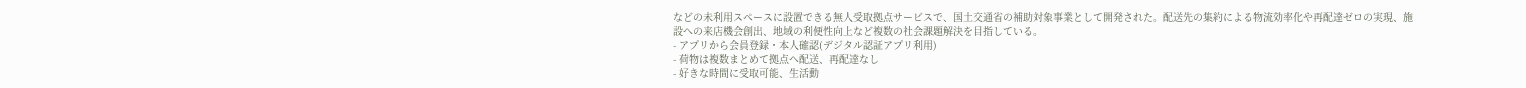などの未利用スペースに設置できる無人受取拠点サービスで、国土交通省の補助対象事業として開発された。配送先の集約による物流効率化や再配達ゼロの実現、施設への来店機会創出、地域の利便性向上など複数の社会課題解決を目指している。
- アプリから会員登録・本人確認(デジタル認証アプリ利用)
- 荷物は複数まとめて拠点へ配送、再配達なし
- 好きな時間に受取可能、生活動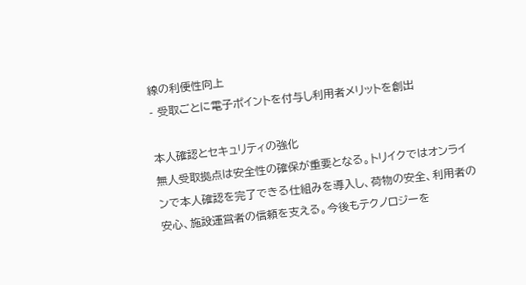線の利便性向上
- 受取ごとに電子ポイントを付与し利用者メリットを創出

本人確認とセキュリティの強化
無人受取拠点は安全性の確保が重要となる。トリイクではオンラインで本人確認を完了できる仕組みを導入し、荷物の安全、利用者の安心、施設運営者の信頼を支える。今後もテクノロジーを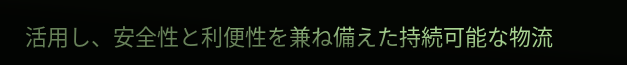活用し、安全性と利便性を兼ね備えた持続可能な物流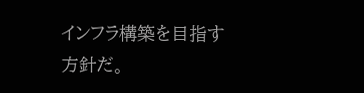インフラ構築を目指す方針だ。